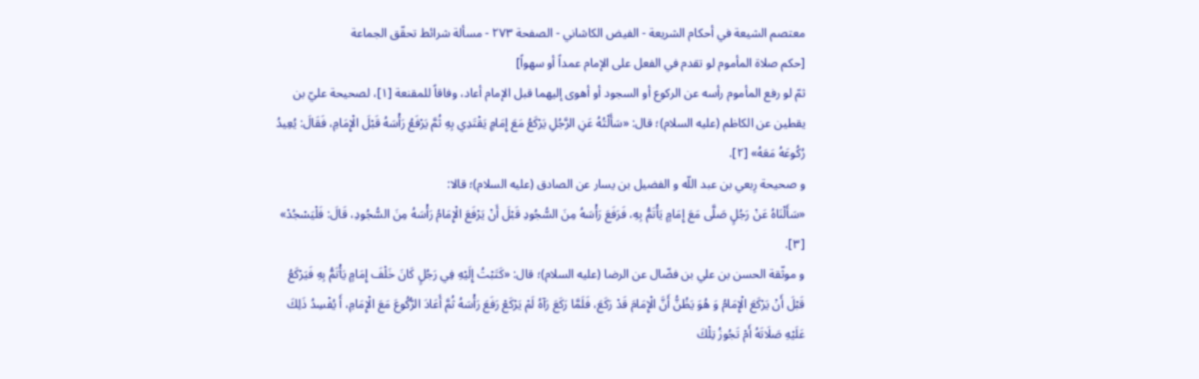معتصم الشيعة في أحكام الشريعة - الفيض الكاشاني - الصفحة ٢٧٣ - مسألة شرائط تحقّق الجماعة
[حكم صلاة المأموم لو تقدم في الفعل على الإمام عمداً أو سهواً]
ثمّ لو رفع المأموم رأسه عن الركوع أو السجود أو أهوى إليهما قبل الإمام أعاد، وفاقاً للمقنعة [١]، لصحيحة عليّ بن يقطين عن الكاظم (عليه السلام)؛ قال: «سَأَلْتُهُ عَنِ الرَّجُلِ يَرْكَعُ مَعَ إِمَامٍ يَقْتَدِي بِهِ ثُمَّ يَرْفَعُ رَأْسَهُ قَبْلَ الْإِمَامِ، فَقَالَ: يُعِيدُ رُكُوعَهُ مَعَهُ» [٢].
و صحيحة رِبعي بن عبد اللّه و الفضيل بن يسار عن الصادق (عليه السلام)؛ قالا:
«سَأَلْنَاهُ عَنْ رَجُلٍ صَلَّى مَعَ إِمَامٍ يَأْتَمُّ بِهِ، فَرَفَعَ رَأْسَهُ مِنَ السُّجُودِ قَبْلَ أَنْ يَرْفَعَ الْإِمَامُ رَأْسَهُ مِنَ السُّجُودِ، قَالَ: فَلْيَسْجُدْ» [٣].
و موثّقة الحسن بن علي بن فضّال عن الرضا (عليه السلام)؛ قال: «كَتَبْتُ إِلَيْهِ فِي رَجُلٍ كَانَ خَلْفَ إِمَامٍ يَأْتَمُّ بِهِ فَيَرْكَعُ قَبْلَ أَنْ يَرْكَعَ الْإِمَامُ وَ هُوَ يَظُنُّ أَنَّ الْإِمَامَ قَدْ رَكَعَ، فَلَمَّا رَكَعَ رَآهُ لَمْ يَرْكَعْ رَفَعَ رَأْسَهُ ثُمَّ أَعَادَ الرُّكُوعَ مَعَ الْإِمَامِ، أَ يُفْسِدُ ذَلِكَ عَلَيْهِ صَلَاتَهُ أَمْ تَجُوزُ تِلْكَ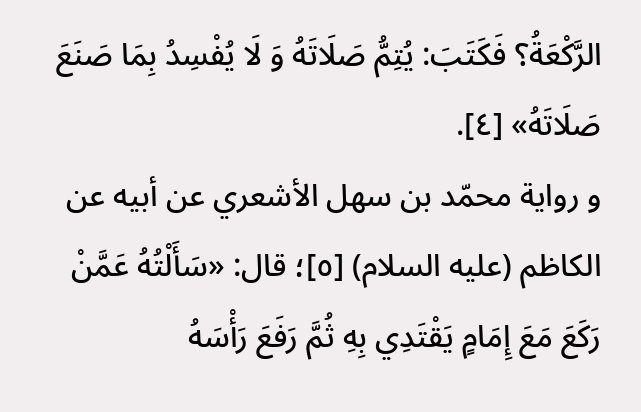الرَّكْعَةُ؟ فَكَتَبَ: يُتِمُّ صَلَاتَهُ وَ لَا يُفْسِدُ بِمَا صَنَعَ صَلَاتَهُ» [٤].
و رواية محمّد بن سهل الأشعري عن أبيه عن الكاظم (عليه السلام) [٥]؛ قال: «سَأَلْتُهُ عَمَّنْ رَكَعَ مَعَ إِمَامٍ يَقْتَدِي بِهِ ثُمَّ رَفَعَ رَأْسَهُ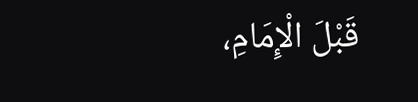قَبْلَ الْإِمَامِ،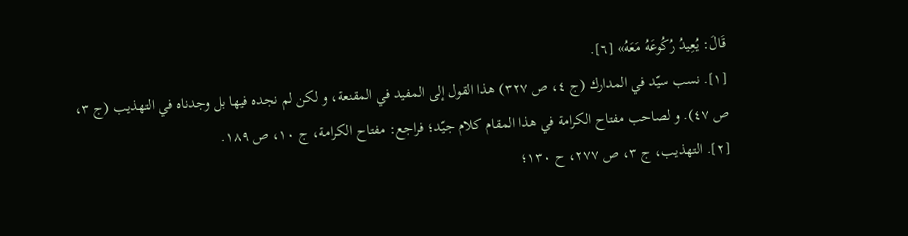قَالَ: يُعِيدُ رُكُوعَهُ مَعَهُ» [٦].
[١]. نسب سيّد في المدارك (ج ٤، ص ٣٢٧) هذا القول إلى المفيد في المقنعة، و لكن لم نجده فيها بل وجدناه في التهذيب (ج ٣، ص ٤٧). و لصاحب مفتاح الكرامة في هذا المقام كلام جيّد؛ فراجع: مفتاح الكرامة، ج ١٠، ص ١٨٩.
[٢]. التهذيب، ج ٣، ص ٢٧٧، ح ١٣٠؛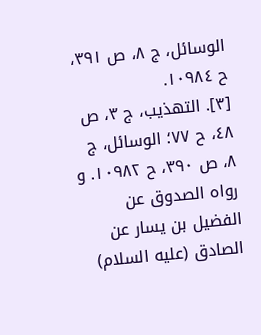الوسائل، ج ٨، ص ٣٩١، ح ١٠٩٨٤.
[٣]. التهذيب، ج ٣، ص ٤٨، ح ٧٧؛ الوسائل، ج ٨، ص ٣٩٠، ح ١٠٩٨٢. و رواه الصدوق عن الفضيل بن يسار عن الصادق (عليه السلام)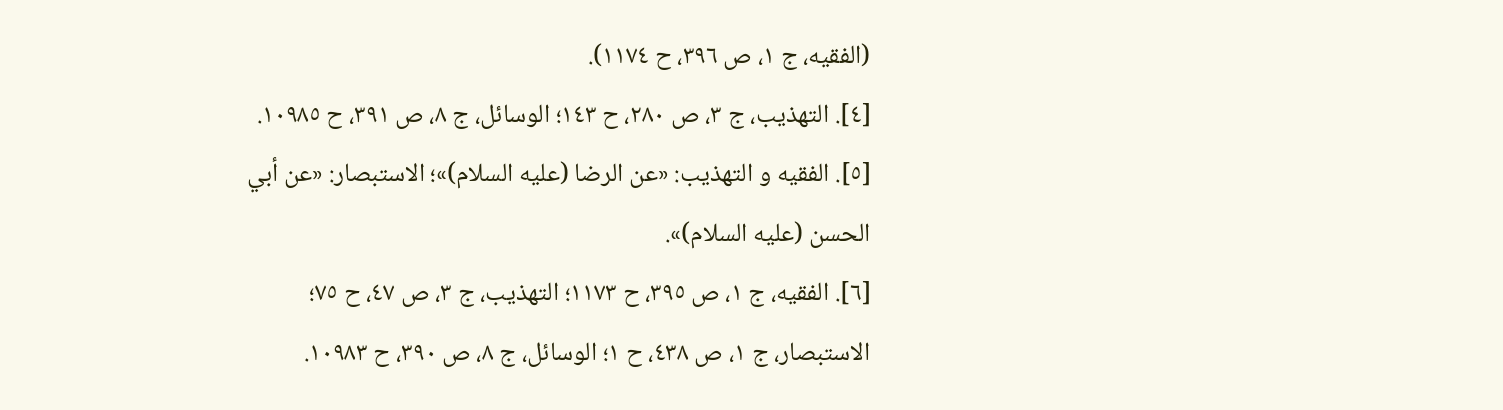(الفقيه، ج ١، ص ٣٩٦، ح ١١٧٤).
[٤]. التهذيب، ج ٣، ص ٢٨٠، ح ١٤٣؛ الوسائل، ج ٨، ص ٣٩١، ح ١٠٩٨٥.
[٥]. الفقيه و التهذيب: «عن الرضا (عليه السلام)»؛ الاستبصار: «عن أبي الحسن (عليه السلام)».
[٦]. الفقيه، ج ١، ص ٣٩٥، ح ١١٧٣؛ التهذيب، ج ٣، ص ٤٧، ح ٧٥؛ الاستبصار، ج ١، ص ٤٣٨، ح ١؛ الوسائل، ج ٨، ص ٣٩٠، ح ١٠٩٨٣.